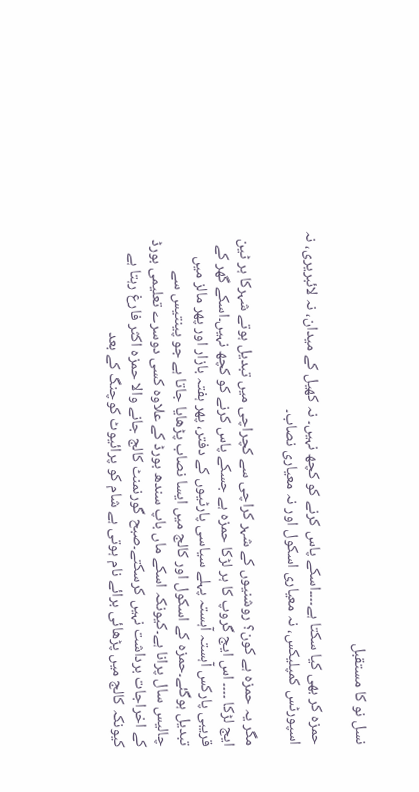نسل نو کا مستقبل

حمزہ کر بھی کیا سکتا ہے۔۔۔۔اسکے پاس کرنے کو کچھ نہیں۔ نہ کھیل کے میدان، نہ لائبریری، نہ اسپورٹس کمپلیکس، نہ معیاری اسکول اور نہ معیاری نصاب۔

مگر یہ حمزہ ہے کون؟ روشنیوں کے شہر کراچی سے کچراچی میں تبدیل ہوتے شہرکا ہر ٹین ایج لڑکا ۔۔۔۔ اس ایج گروپ کا ہر لڑکا حمزہ ہے جسکے پاس کرنے کو کچھ نہیں۔اسکے گھر کے قریبی پارکس آہستہ آہستہ پہلے سیاسی پارٹیوں کے دفتر، پھر ہفتہ بازار اور پھر مالز میں تبدیل ہوگئے۔حمزہ کے اسکول اور کالج میں ایسا نصاب پڑھایا جاتا ہے جو پینتیس سے چالیس سال پرانا ہے۔کیونکہ اسکے ماں باپ سندھ بورڈ کے علاوہ کسی دوسرے تعلیمی بورڈ کے اخراجات برداشت نہیں کرسکتے۔صبح گورنمنٹ کالج جانے والا حمزہ اکثر فارغ رہتا ہے کیونکہ کالج میں پڑھائی برائے نام ہوتی ہے شام کو پرائیوٹ کوچنگ کے بعد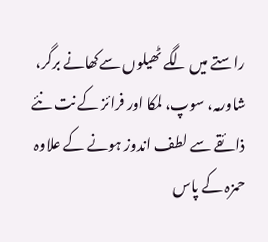راستے میں لگے ٹھیلوں سےکھانے برگر، شاورمہ، سوپ، لمکا اور فرائز کے نت نئے ذائقے سے لطف اندوز ہونے کے علاوہ حمزہ کے پاس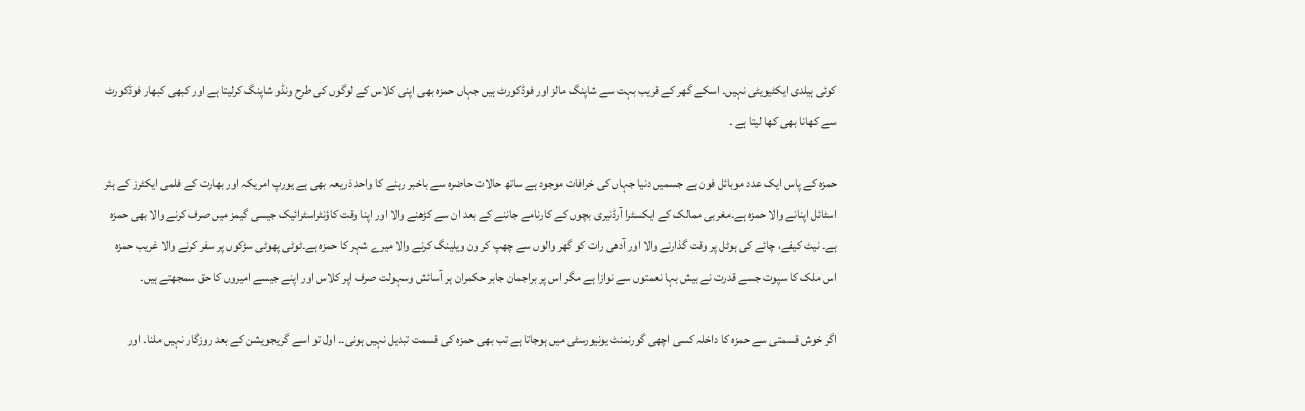کوئی ہیلدی ایکٹیویٹی نہیں۔ اسکے گھر کے قریب بہت سے شاپنگ مالز اور فوڈکورٹ ہیں جہاں حمزہ بھی اپنی کلاس کے لوگوں کی طرح ونڈو شاپنگ کرلیتا ہے اور کبھی کبھار فوڈکورٹ سے کھانا بھی کھا لیتا ہے ۔

حمزہ کے پاس ایک عدد موبائل فون ہے جسمیں دنیا جہاں کی خرافات موجود ہے ساتھ حالات حاضرہ سے باخبر رہنے کا واحد ذریعہ بھی ہے یورپ امریکہ اور بھارت کے فلمی ایکٹرز کے ہئر اسٹائل اپنانے والا حمزہ ہے۔مغربی ممالک کے ایکسٹرا آرڈنیری بچوں کے کارنامے جاننے کے بعد ان سے کڑھنے والا اور اپنا وقت کاؤنٹراسٹرائیک جیسی گیمز میں صرف کرنے والا بھی حمزہ ہے۔ نیٹ کیفے، چائے کی ہوٹل پر وقت گذارنے والا اور آدھی رات کو گھر والوں سے چھپ کر ون ویلینگ کرنے والا میرے شہر کا حمزہ ہے۔ٹوٹی پھوٹی سڑکوں پر سفر کرنے والا غریب حمزہ اس ملک کا سپوت جسے قدرت نے بیش بہا نعمتوں سے نوازا ہے مگر اس پر براجمان جابر حکمران ہر آسائش وسہولت صرف اپر کلاس اور اپنے جیسے امیروں کا حق سمجھتے ہیں۔

اگر خوش قسمتی سے حمزہ کا داخلہ کسی اچھی گورنمنٹ یونیورسٹی میں ہوجاتا ہے تب بھی حمزہ کی قسمت تبدیل نہیں ہونی۔۔ اول تو اسے گریجویشن کے بعد روزگار نہیں ملنا۔ اور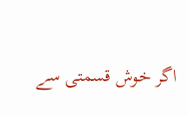اگر خوش قسمتی سے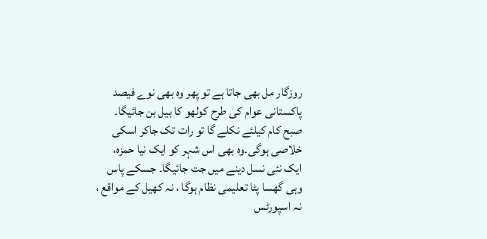روزگار مل بھی جاتا ہے تو پھر وہ بھی نوے فیصد پاکستانی عوام کی طرح کولھو کا بیل بن جائیگا۔ صبح کام کیلئے نکلے گا تو رات تک جاکر اسکی خلاصی ہوگی۔وہ بھی اس شہر کو ایک نیا حمزہ، ایک نئی نسل دینے میں جت جائیگا۔ جسکے پاس وہی گھسا پٹا تعلیمی نظام ہوگا ، نہ کھیل کے مواقع ، نہ اسپورٹس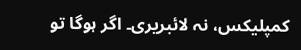کمپلیکس، نہ لائبریری۔ اگر ہوگا تو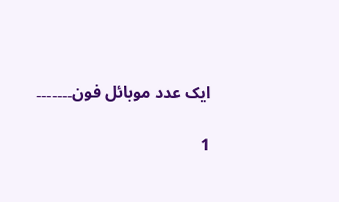ایک عدد موبائل فون۔۔۔۔۔۔۔

1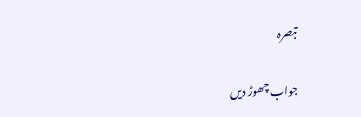تبصرہ

جواب چھوڑ دیں